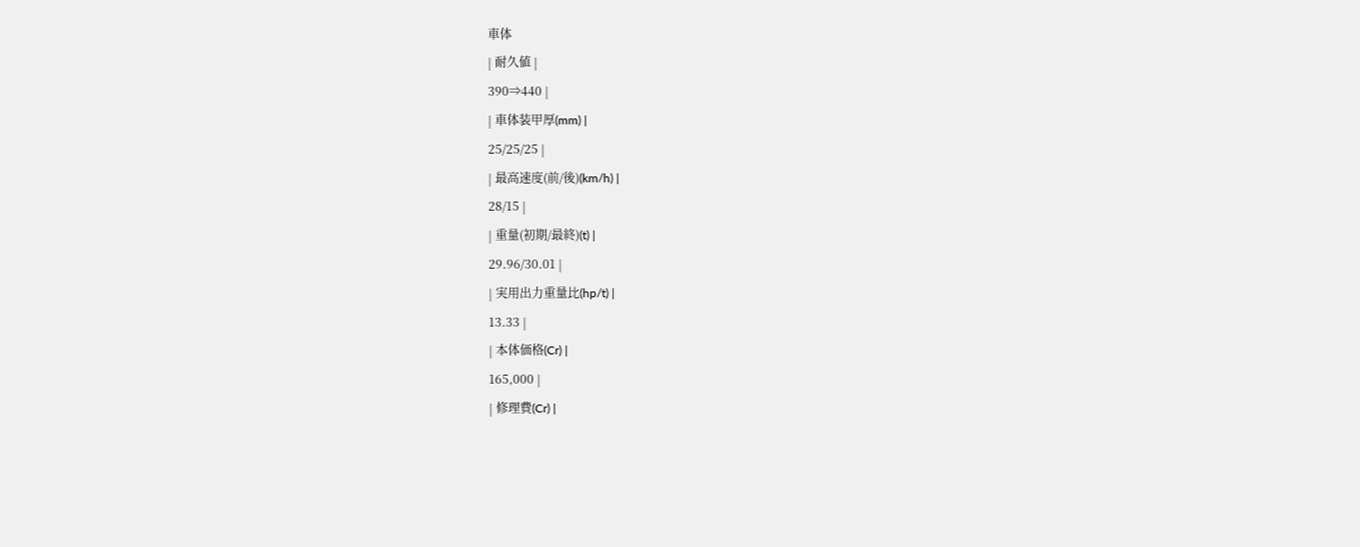車体
| 耐久値 |
390⇒440 |
| 車体装甲厚(mm) |
25/25/25 |
| 最高速度(前/後)(km/h) |
28/15 |
| 重量(初期/最終)(t) |
29.96/30.01 |
| 実用出力重量比(hp/t) |
13.33 |
| 本体価格(Cr) |
165,000 |
| 修理費(Cr) |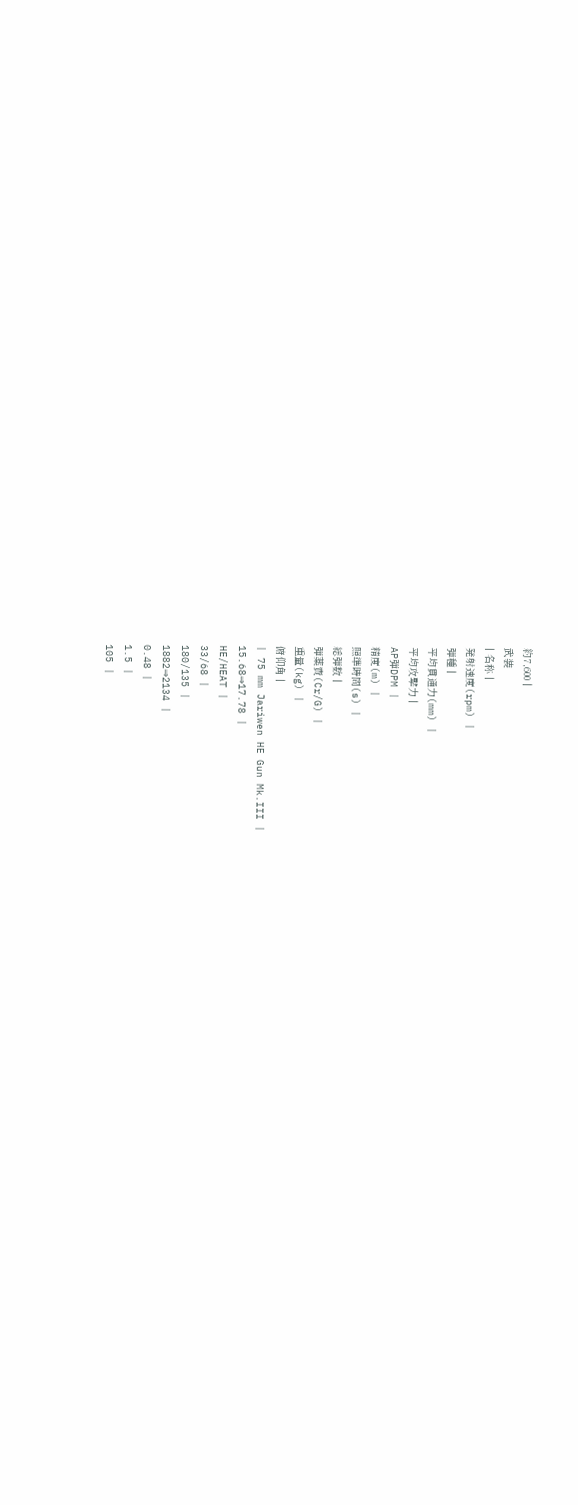約7,600 |
武装
| 名称 |
発射速度(rpm) |
弾種 |
平均貫通力(mm) |
平均攻撃力 |
AP弾DPM |
精度(m) |
照準時間(s) |
総弾数 |
弾薬費(Cr/G) |
重量(kg) |
俯仰角 |
| 75 mm Jariwen HE Gun Mk.III |
15.68⇒17.78 |
HE/HEAT |
33/68 |
180/135 |
1882⇒2134 |
0.48 |
1.5 |
105 |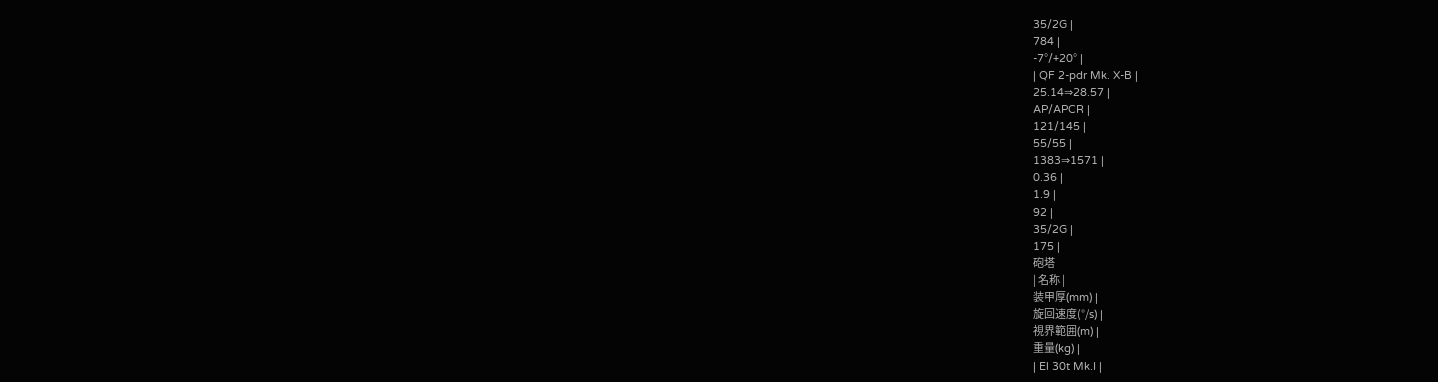35/2G |
784 |
-7°/+20° |
| QF 2-pdr Mk. X-B |
25.14⇒28.57 |
AP/APCR |
121/145 |
55/55 |
1383⇒1571 |
0.36 |
1.9 |
92 |
35/2G |
175 |
砲塔
| 名称 |
装甲厚(mm) |
旋回速度(°/s) |
視界範囲(m) |
重量(kg) |
| El 30t Mk.I |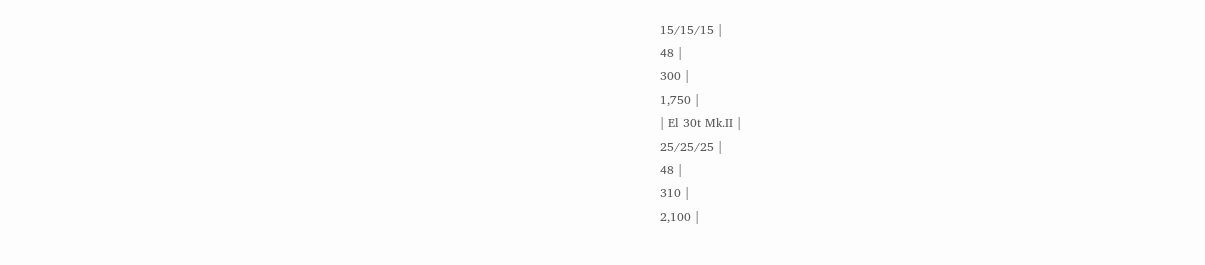15/15/15 |
48 |
300 |
1,750 |
| El 30t Mk.II |
25/25/25 |
48 |
310 |
2,100 |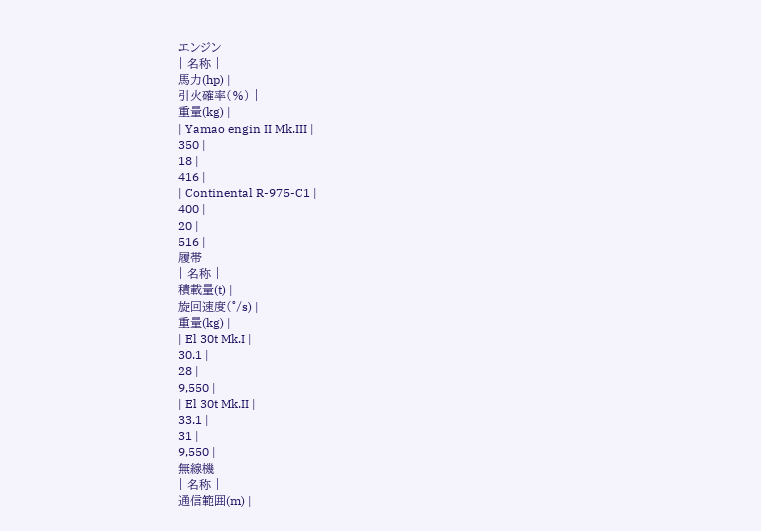エンジン
| 名称 |
馬力(hp) |
引火確率(%) |
重量(kg) |
| Yamao engin II Mk.III |
350 |
18 |
416 |
| Continental R-975-C1 |
400 |
20 |
516 |
履帯
| 名称 |
積載量(t) |
旋回速度(°/s) |
重量(kg) |
| El 30t Mk.I |
30.1 |
28 |
9,550 |
| El 30t Mk.II |
33.1 |
31 |
9,550 |
無線機
| 名称 |
通信範囲(m) |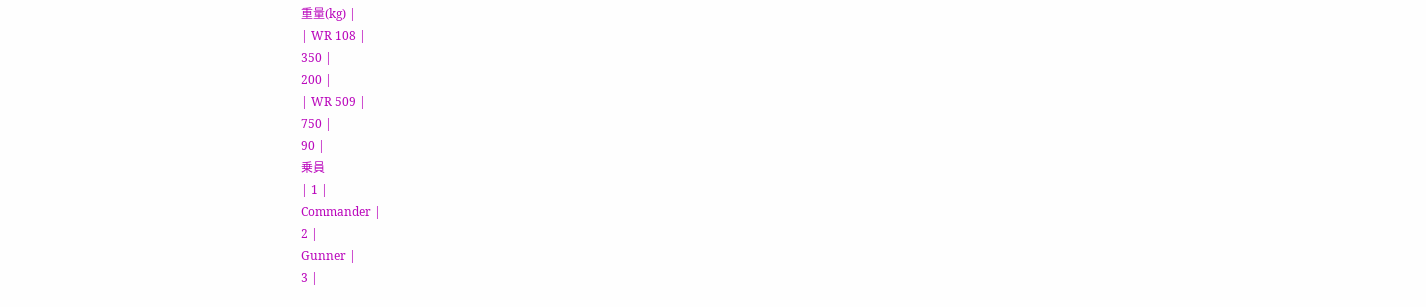重量(kg) |
| WR 108 |
350 |
200 |
| WR 509 |
750 |
90 |
乗員
| 1 |
Commander |
2 |
Gunner |
3 |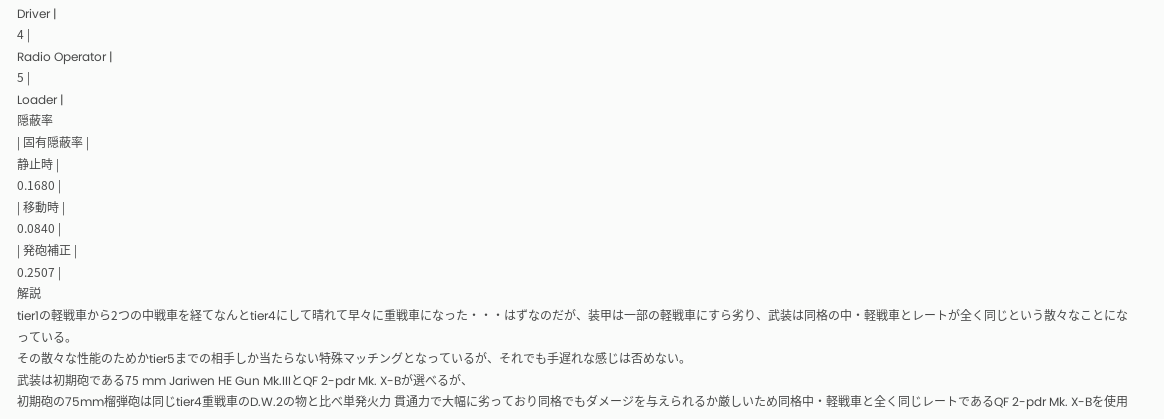Driver |
4 |
Radio Operator |
5 |
Loader |
隠蔽率
| 固有隠蔽率 |
静止時 |
0.1680 |
| 移動時 |
0.0840 |
| 発砲補正 |
0.2507 |
解説
tier1の軽戦車から2つの中戦車を経てなんとtier4にして晴れて早々に重戦車になった・・・はずなのだが、装甲は一部の軽戦車にすら劣り、武装は同格の中・軽戦車とレートが全く同じという散々なことになっている。
その散々な性能のためかtier5までの相手しか当たらない特殊マッチングとなっているが、それでも手遅れな感じは否めない。
武装は初期砲である75 mm Jariwen HE Gun Mk.IIIとQF 2-pdr Mk. X-Bが選べるが、
初期砲の75mm榴弾砲は同じtier4重戦車のD.W.2の物と比べ単発火力 貫通力で大幅に劣っており同格でもダメージを与えられるか厳しいため同格中・軽戦車と全く同じレートであるQF 2-pdr Mk. X-Bを使用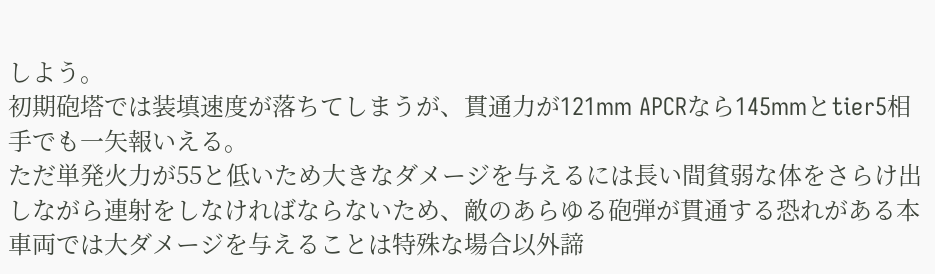しよう。
初期砲塔では装填速度が落ちてしまうが、貫通力が121mm APCRなら145mmとtier5相手でも一矢報いえる。
ただ単発火力が55と低いため大きなダメージを与えるには長い間貧弱な体をさらけ出しながら連射をしなければならないため、敵のあらゆる砲弾が貫通する恐れがある本車両では大ダメージを与えることは特殊な場合以外諦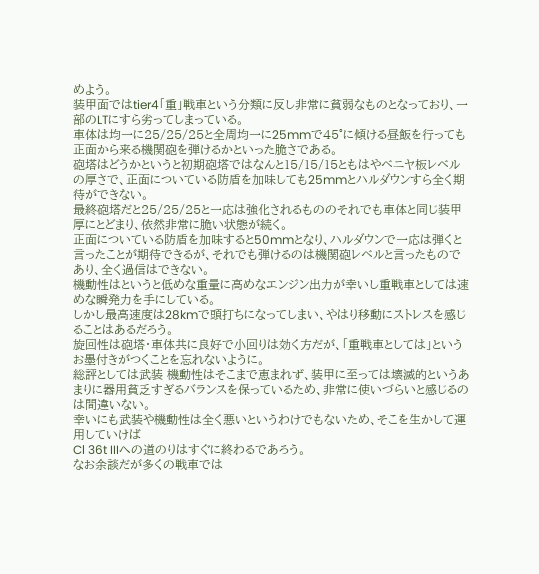めよう。
装甲面ではtier4「重」戦車という分類に反し非常に貧弱なものとなっており、一部のLTにすら劣ってしまっている。
車体は均一に25/25/25と全周均一に25mmで45°に傾ける昼飯を行っても正面から来る機関砲を弾けるかといった脆さである。
砲塔はどうかというと初期砲塔ではなんと15/15/15ともはやベニヤ板レベルの厚さで、正面についている防盾を加味しても25mmとハルダウンすら全く期待ができない。
最終砲塔だと25/25/25と一応は強化されるもののそれでも車体と同じ装甲厚にとどまり、依然非常に脆い状態が続く。
正面についている防盾を加味すると50mmとなり、ハルダウンで一応は弾くと言ったことが期待できるが、それでも弾けるのは機関砲レベルと言ったものであり、全く過信はできない。
機動性はというと低めな重量に高めなエンジン出力が幸いし重戦車としては速めな瞬発力を手にしている。
しかし最高速度は28kmで頭打ちになってしまい、やはり移動にストレスを感じることはあるだろう。
旋回性は砲塔・車体共に良好で小回りは効く方だが、「重戦車としては」というお墨付きがつくことを忘れないように。
総評としては武装 機動性はそこまで恵まれず、装甲に至っては壊滅的というあまりに器用貧乏すぎるバランスを保っているため、非常に使いづらいと感じるのは間違いない。
幸いにも武装や機動性は全く悪いというわけでもないため、そこを生かして運用していけば
Cl 36t IIIへの道のりはすぐに終わるであろう。
なお余談だが多くの戦車では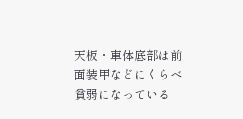天板・車体底部は前面装甲などにくらべ貧弱になっている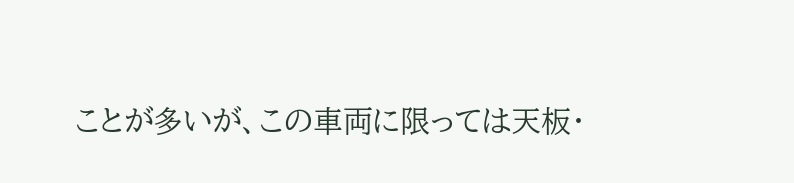ことが多いが、この車両に限っては天板・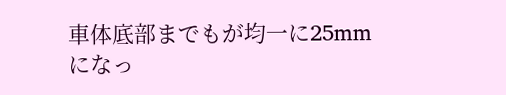車体底部までもが均一に25mmになっ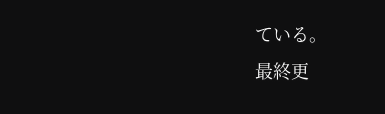ている。
最終更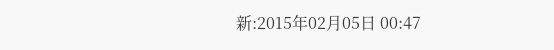新:2015年02月05日 00:47